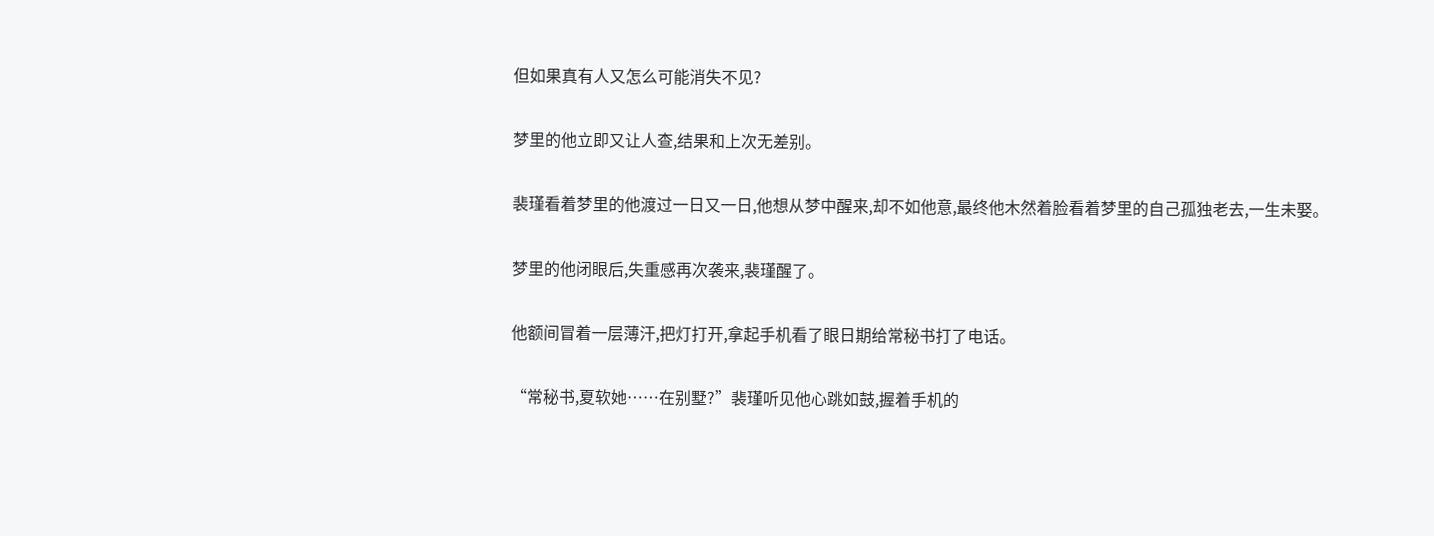但如果真有人又怎么可能消失不见?

梦里的他立即又让人查,结果和上次无差别。

裴瑾看着梦里的他渡过一日又一日,他想从梦中醒来,却不如他意,最终他木然着脸看着梦里的自己孤独老去,一生未娶。

梦里的他闭眼后,失重感再次袭来,裴瑾醒了。

他额间冒着一层薄汗,把灯打开,拿起手机看了眼日期给常秘书打了电话。

“常秘书,夏软她……在别墅?”裴瑾听见他心跳如鼓,握着手机的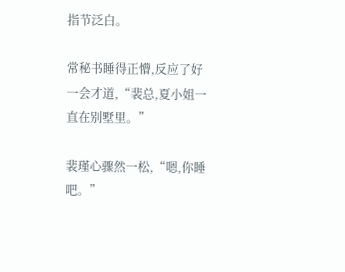指节泛白。

常秘书睡得正懵,反应了好一会才道,“裴总,夏小姐一直在别墅里。”

裴瑾心骤然一松,“嗯,你睡吧。”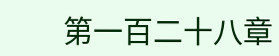第一百二十八章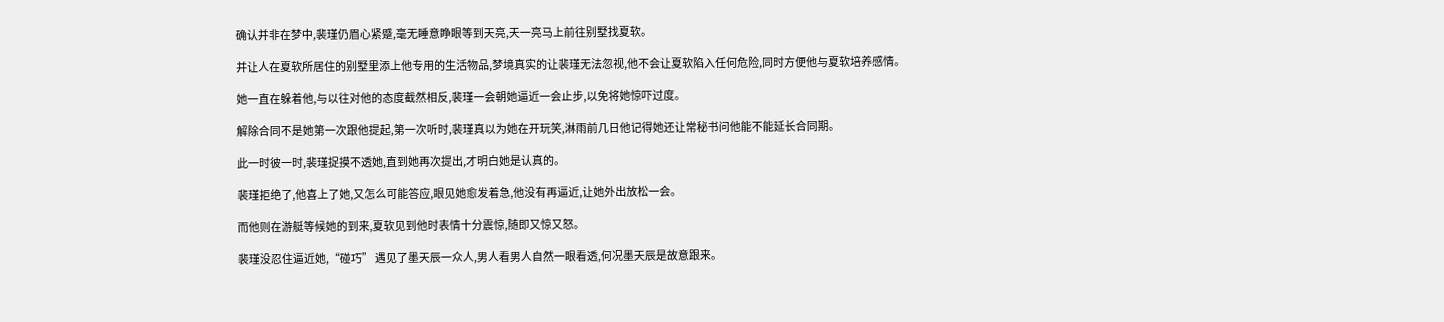确认并非在梦中,裴瑾仍眉心紧蹙,毫无睡意睁眼等到天亮,天一亮马上前往别墅找夏软。

并让人在夏软所居住的别墅里添上他专用的生活物品,梦境真实的让裴瑾无法忽视,他不会让夏软陷入任何危险,同时方便他与夏软培养感情。

她一直在躲着他,与以往对他的态度截然相反,裴瑾一会朝她逼近一会止步,以免将她惊吓过度。

解除合同不是她第一次跟他提起,第一次听时,裴瑾真以为她在开玩笑,淋雨前几日他记得她还让常秘书问他能不能延长合同期。

此一时彼一时,裴瑾捉摸不透她,直到她再次提出,才明白她是认真的。

裴瑾拒绝了,他喜上了她,又怎么可能答应,眼见她愈发着急,他没有再逼近,让她外出放松一会。

而他则在游艇等候她的到来,夏软见到他时表情十分震惊,随即又惊又怒。

裴瑾没忍住逼近她,“碰巧” 遇见了墨天辰一众人,男人看男人自然一眼看透,何况墨天辰是故意跟来。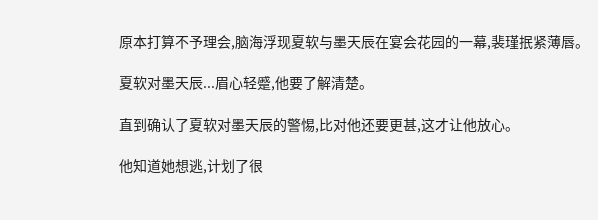原本打算不予理会,脑海浮现夏软与墨天辰在宴会花园的一幕,裴瑾抿紧薄唇。

夏软对墨天辰...眉心轻蹙,他要了解清楚。

直到确认了夏软对墨天辰的警惕,比对他还要更甚,这才让他放心。

他知道她想逃,计划了很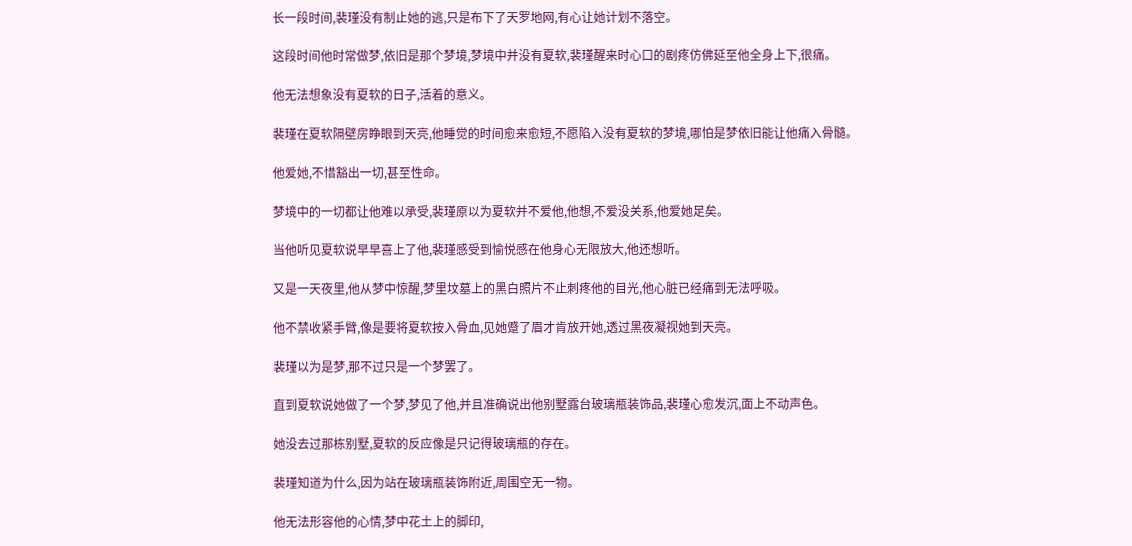长一段时间,裴瑾没有制止她的逃,只是布下了天罗地网,有心让她计划不落空。

这段时间他时常做梦,依旧是那个梦境,梦境中并没有夏软,裴瑾醒来时心口的剧疼仿佛延至他全身上下,很痛。

他无法想象没有夏软的日子,活着的意义。

裴瑾在夏软隔壁房睁眼到天亮,他睡觉的时间愈来愈短,不愿陷入没有夏软的梦境,哪怕是梦依旧能让他痛入骨髓。

他爱她,不惜豁出一切,甚至性命。

梦境中的一切都让他难以承受,裴瑾原以为夏软并不爱他,他想,不爱没关系,他爱她足矣。

当他听见夏软说早早喜上了他,裴瑾感受到愉悦感在他身心无限放大,他还想听。

又是一天夜里,他从梦中惊醒,梦里坟墓上的黑白照片不止刺疼他的目光,他心脏已经痛到无法呼吸。

他不禁收紧手臂,像是要将夏软按入骨血,见她蹙了眉才肯放开她,透过黑夜凝视她到天亮。

裴瑾以为是梦,那不过只是一个梦罢了。

直到夏软说她做了一个梦,梦见了他,并且准确说出他别墅露台玻璃瓶装饰品,裴瑾心愈发沉,面上不动声色。

她没去过那栋别墅,夏软的反应像是只记得玻璃瓶的存在。

裴瑾知道为什么,因为站在玻璃瓶装饰附近,周围空无一物。

他无法形容他的心情,梦中花土上的脚印,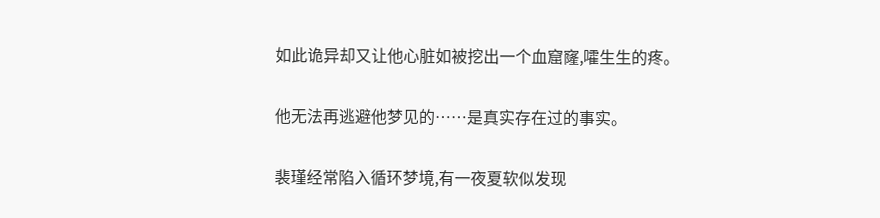如此诡异却又让他心脏如被挖出一个血窟窿,嚯生生的疼。

他无法再逃避他梦见的……是真实存在过的事实。

裴瑾经常陷入循环梦境,有一夜夏软似发现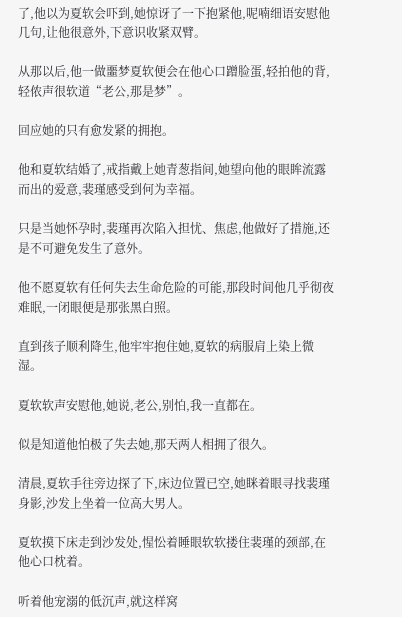了,他以为夏软会吓到,她惊讶了一下抱紧他,呢喃细语安慰他几句,让他很意外,下意识收紧双臂。

从那以后,他一做噩梦夏软便会在他心口蹭脸蛋,轻拍他的背,轻侬声很软道“老公,那是梦”。

回应她的只有愈发紧的拥抱。

他和夏软结婚了,戒指戴上她青葱指间,她望向他的眼眸流露而出的爱意,裴瑾感受到何为幸福。

只是当她怀孕时,裴瑾再次陷入担忧、焦虑,他做好了措施,还是不可避免发生了意外。

他不愿夏软有任何失去生命危险的可能,那段时间他几乎彻夜难眠,一闭眼便是那张黑白照。

直到孩子顺利降生,他牢牢抱住她,夏软的病服肩上染上微湿。

夏软软声安慰他,她说,老公,别怕,我一直都在。

似是知道他怕极了失去她,那天两人相拥了很久。

清晨,夏软手往旁边探了下,床边位置已空,她眯着眼寻找裴瑾身影,沙发上坐着一位高大男人。

夏软摸下床走到沙发处,惺忪着睡眼软软搂住裴瑾的颈部,在他心口枕着。

听着他宠溺的低沉声,就这样窝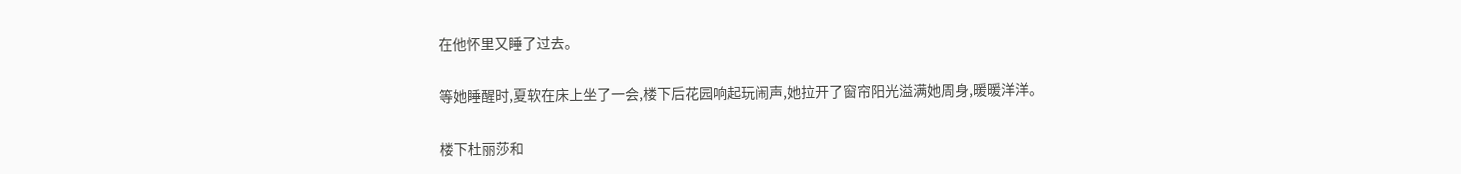在他怀里又睡了过去。

等她睡醒时,夏软在床上坐了一会,楼下后花园响起玩闹声,她拉开了窗帘阳光溢满她周身,暖暖洋洋。

楼下杜丽莎和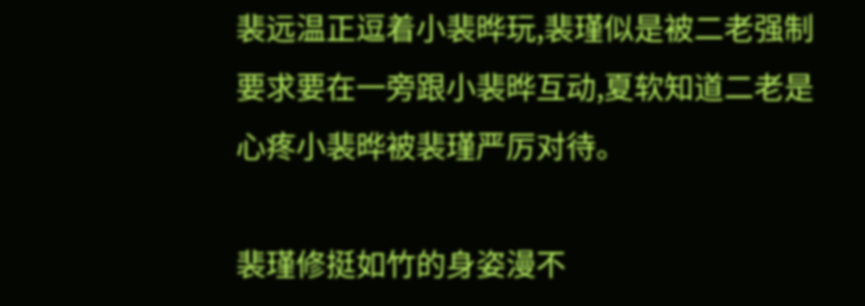裴远温正逗着小裴晔玩,裴瑾似是被二老强制要求要在一旁跟小裴晔互动,夏软知道二老是心疼小裴晔被裴瑾严厉对待。

裴瑾修挺如竹的身姿漫不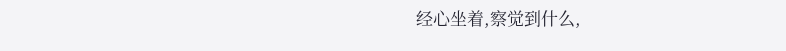经心坐着,察觉到什么,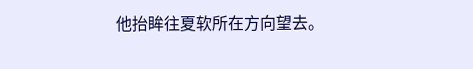他抬眸往夏软所在方向望去。